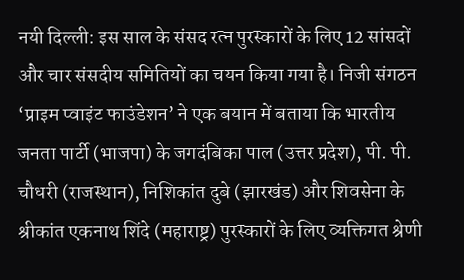नयी दिल्ली: इस साल के संसद रत्न पुरस्कारों के लिए 12 सांसदों और चार संसदीय समितियों का चयन किया गया है। निजी संगठन ‘प्राइम प्वाइंट फाउंडेशन’ ने एक बयान में बताया कि भारतीय जनता पार्टी (भाजपा) के जगदंबिका पाल (उत्तर प्रदेश), पी. पी. चौधरी (राजस्थान), निशिकांत दुबे (झारखंड) और शिवसेना के श्रीकांत एकनाथ शिंदे (महाराष्ट्र) पुरस्कारों के लिए व्यक्तिगत श्रेणी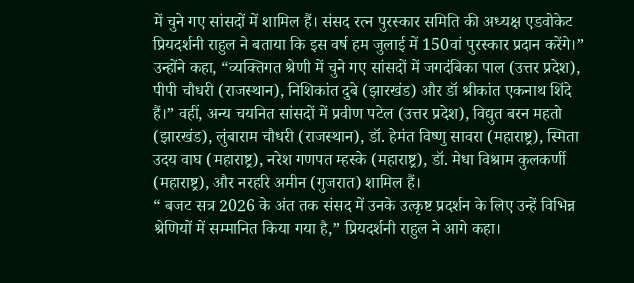में चुने गए सांसदों में शामिल हैं। संसद रत्न पुरस्कार समिति की अध्यक्ष एडवोकेट प्रियदर्शनी राहुल ने बताया कि इस वर्ष हम जुलाई में 150वां पुरस्कार प्रदान करेंगे।”
उन्होंने कहा, “व्यक्तिगत श्रेणी में चुने गए सांसदों में जगदंबिका पाल (उत्तर प्रदेश), पीपी चौधरी (राजस्थान), निशिकांत दुबे (झारखंड) और डॉ श्रीकांत एकनाथ शिंदे हैं।” वहीं, अन्य चयनित सांसदों में प्रवीण पटेल (उत्तर प्रदेश), विद्युत बरन महतो (झारखंड), लुंबाराम चौधरी (राजस्थान), डॉ. हेमंत विष्णु सावरा (महाराष्ट्र), स्मिता उदय वाघ (महाराष्ट्र), नरेश गणपत म्हस्के (महाराष्ट्र), डॉ. मेधा विश्राम कुलकर्णी (महाराष्ट्र), और नरहरि अमीन (गुजरात) शामिल हैं।
“ बजट सत्र 2026 के अंत तक संसद में उनके उत्कृष्ट प्रदर्शन के लिए उन्हें विभिन्न श्रेणियों में सम्मानित किया गया है,” प्रियदर्शनी राहुल ने आगे कहा।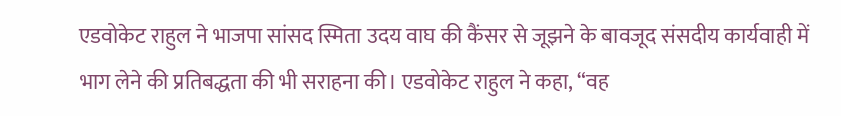एडवोकेट राहुल ने भाजपा सांसद स्मिता उदय वाघ की कैंसर से जूझने के बावजूद संसदीय कार्यवाही में भाग लेने की प्रतिबद्धता की भी सराहना की। एडवोकेट राहुल ने कहा, “वह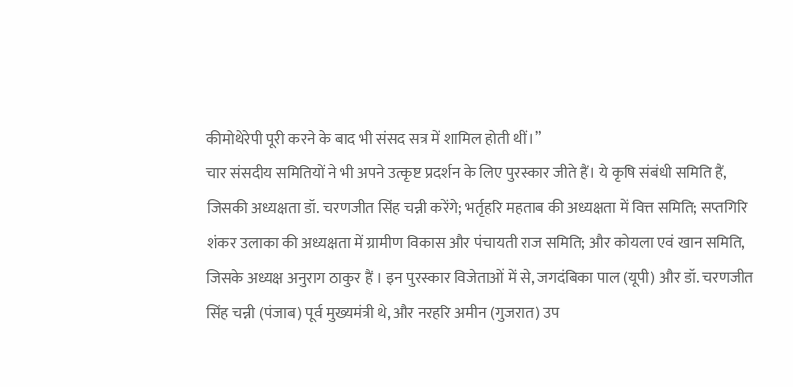कीमोथेरेपी पूरी करने के बाद भी संसद सत्र में शामिल होती थीं।”
चार संसदीय समितियों ने भी अपने उत्कृष्ट प्रदर्शन के लिए पुरस्कार जीते हैं। ये कृषि संबंधी समिति हैं, जिसकी अध्यक्षता डॉ. चरणजीत सिंह चन्नी करेंगे; भर्तृहरि महताब की अध्यक्षता में वित्त समिति; सप्तगिरि शंकर उलाका की अध्यक्षता में ग्रामीण विकास और पंचायती राज समिति; और कोयला एवं खान समिति, जिसके अध्यक्ष अनुराग ठाकुर हैं । इन पुरस्कार विजेताओं में से, जगदंबिका पाल (यूपी) और डॉ. चरणजीत सिंह चन्नी (पंजाब) पूर्व मुख्यमंत्री थे, और नरहरि अमीन (गुजरात) उप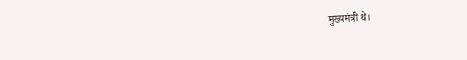मुख्यमंत्री थे।